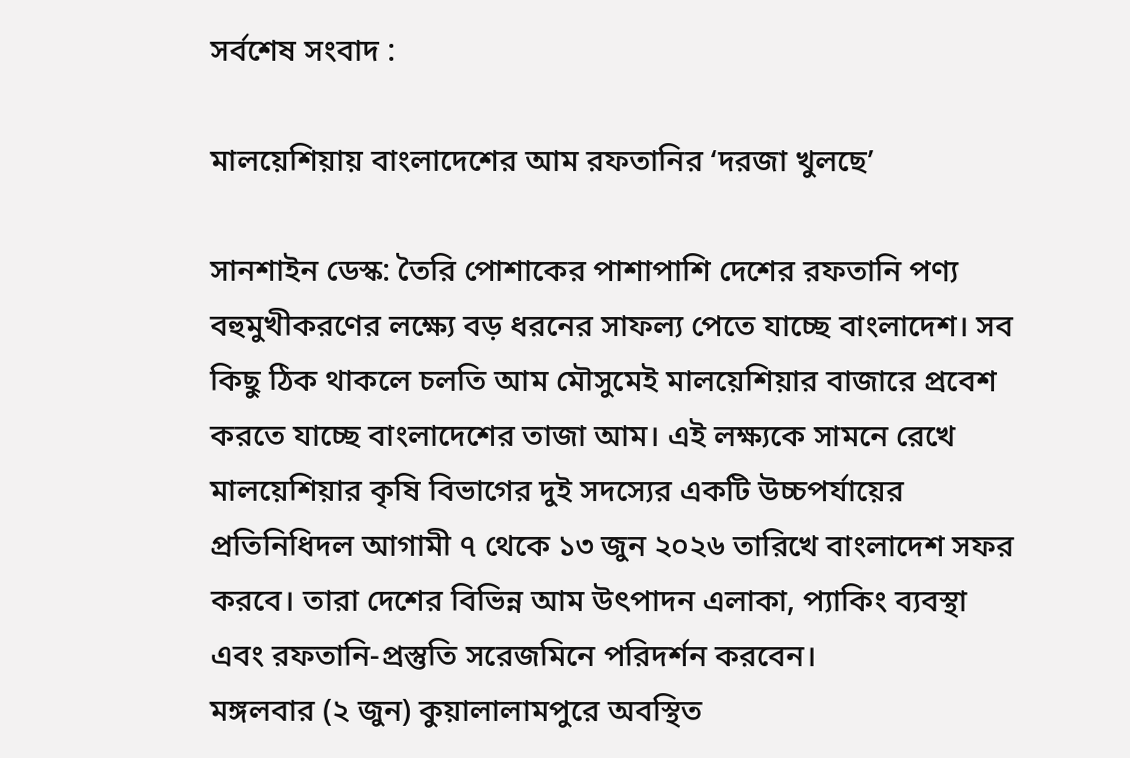সর্বশেষ সংবাদ :

মালয়েশিয়ায় বাংলাদেশের আম রফতানির ‘দরজা খুলছে’

সানশাইন ডেস্ক: তৈরি পোশাকের পাশাপাশি দেশের রফতানি পণ্য বহুমুখীকরণের লক্ষ্যে বড় ধরনের সাফল্য পেতে যাচ্ছে বাংলাদেশ। সব কিছু ঠিক থাকলে চলতি আম মৌসুমেই মালয়েশিয়ার বাজারে প্রবেশ করতে যাচ্ছে বাংলাদেশের তাজা আম। এই লক্ষ্যকে সামনে রেখে মালয়েশিয়ার কৃষি বিভাগের দুই সদস্যের একটি উচ্চপর্যায়ের প্রতিনিধিদল আগামী ৭ থেকে ১৩ জুন ২০২৬ তারিখে বাংলাদেশ সফর করবে। তারা দেশের বিভিন্ন আম উৎপাদন এলাকা, প্যাকিং ব্যবস্থা এবং রফতানি-প্রস্তুতি সরেজমিনে পরিদর্শন করবেন।
মঙ্গলবার (২ জুন) কুয়ালালামপুরে অবস্থিত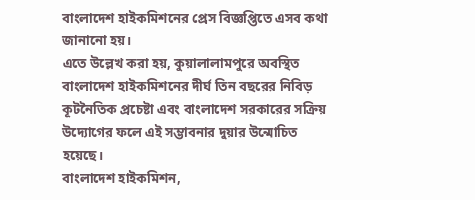বাংলাদেশ হাইকমিশনের প্রেস বিজ্ঞপ্তিতে এসব কথা জানানো হয়।
এতে উল্লেখ করা হয়, কুয়ালালামপুরে অবস্থিত বাংলাদেশ হাইকমিশনের দীর্ঘ তিন বছরের নিবিড় কূটনৈতিক প্রচেষ্টা এবং বাংলাদেশ সরকারের সক্রিয় উদ্যোগের ফলে এই সম্ভাবনার দুয়ার উন্মোচিত হয়েছে।
বাংলাদেশ হাইকমিশন,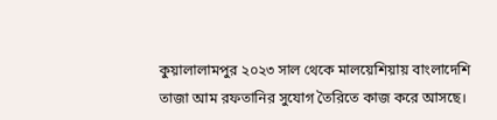কুয়ালালামপুর ২০২৩ সাল থেকে মালয়েশিয়ায় বাংলাদেশি তাজা আম রফতানির সুযোগ তৈরিতে কাজ করে আসছে।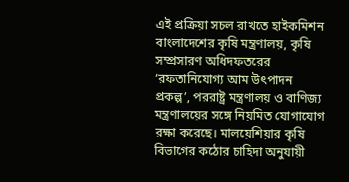এই প্রক্রিয়া সচল রাখতে হাইকমিশন বাংলাদেশের কৃষি মন্ত্রণালয়, কৃষি সম্প্রসারণ অধিদফতরের ‘রফতানিযোগ্য আম উৎপাদন প্রকল্প’, পররাষ্ট্র মন্ত্রণালয় ও বাণিজ্য মন্ত্রণালয়ের সঙ্গে নিয়মিত যোগাযোগ রক্ষা করেছে। মালয়েশিয়ার কৃষি বিভাগের কঠোর চাহিদা অনুযায়ী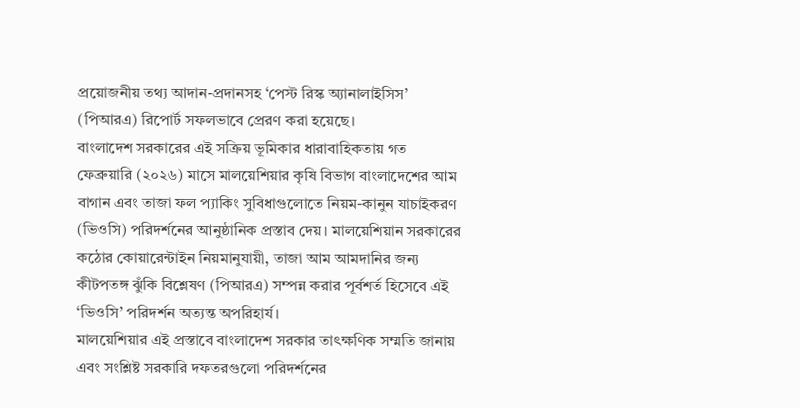প্রয়োজনীয় তথ্য আদান-প্রদানসহ ‘পেস্ট রিস্ক অ্যানালাইসিস’ (পিআরএ) রিপোর্ট সফলভাবে প্রেরণ করা হয়েছে।
বাংলাদেশ সরকারের এই সক্রিয় ভূমিকার ধারাবাহিকতায় গত ফেব্রুয়ারি (২০২৬) মাসে মালয়েশিয়ার কৃষি বিভাগ বাংলাদেশের আম বাগান এবং তাজা ফল প্যাকিং সুবিধাগুলোতে নিয়ম-কানুন যাচাইকরণ (ভিওসি) পরিদর্শনের আনুষ্ঠানিক প্রস্তাব দেয়। মালয়েশিয়ান সরকারের কঠোর কোয়ারেন্টাইন নিয়মানুযায়ী, তাজা আম আমদানির জন্য কীটপতঙ্গ ঝুঁকি বিশ্লেষণ (পিআরএ) সম্পন্ন করার পূর্বশর্ত হিসেবে এই ‘ভিওসি’ পরিদর্শন অত্যন্ত অপরিহার্য।
মালয়েশিয়ার এই প্রস্তাবে বাংলাদেশ সরকার তাৎক্ষণিক সম্মতি জানায় এবং সংশ্লিষ্ট সরকারি দফতরগুলো পরিদর্শনের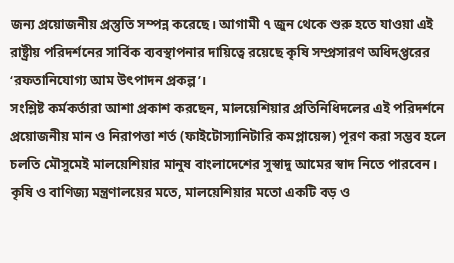জন্য প্রয়োজনীয় প্রস্তুতি সম্পন্ন করেছে। আগামী ৭ জুন থেকে শুরু হতে যাওয়া এই রাষ্ট্রীয় পরিদর্শনের সার্বিক ব্যবস্থাপনার দায়িত্বে রয়েছে কৃষি সম্প্রসারণ অধিদপ্তরের ‘রফতানিযোগ্য আম উৎপাদন প্রকল্প’।
সংশ্লিষ্ট কর্মকর্তারা আশা প্রকাশ করছেন, মালয়েশিয়ার প্রতিনিধিদলের এই পরিদর্শনে প্রয়োজনীয় মান ও নিরাপত্তা শর্ত (ফাইটোস্যানিটারি কমপ্লায়েন্স) পূরণ করা সম্ভব হলে চলতি মৌসুমেই মালয়েশিয়ার মানুষ বাংলাদেশের সুস্বাদু আমের স্বাদ নিতে পারবেন।
কৃষি ও বাণিজ্য মন্ত্রণালয়ের মতে, মালয়েশিয়ার মতো একটি বড় ও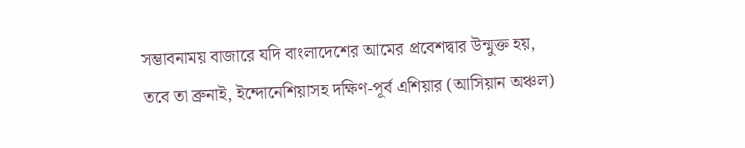সম্ভাবনাময় বাজারে যদি বাংলাদেশের আমের প্রবেশদ্বার উন্মুক্ত হয়, তবে তা ব্রুনাই, ইন্দোনেশিয়াসহ দক্ষিণ-পূর্ব এশিয়ার (আসিয়ান অঞ্চল)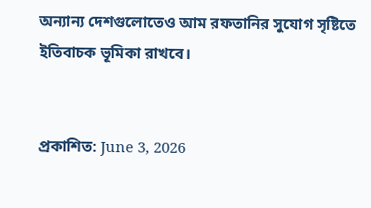অন্যান্য দেশগুলোতেও আম রফতানির সুযোগ সৃষ্টিতে ইতিবাচক ভূমিকা রাখবে।


প্রকাশিত: June 3, 2026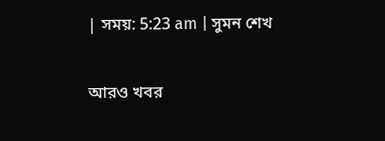| সময়: 5:23 am | সুমন শেখ

আরও খবর